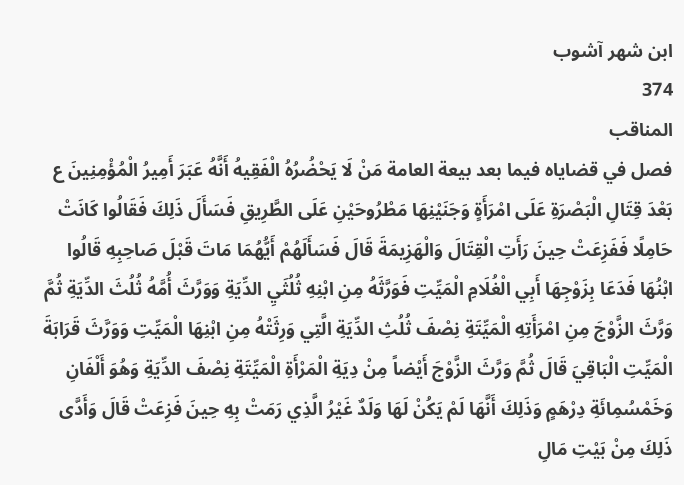ابن شهر آشوب
374
المناقب
فصل في قضاياه فيما بعد بيعة العامة مَنْ لَا يَحْضُرُهُ الْفَقِيهُ أَنَّهُ عَبَرَ أَمِيرُ الْمُؤْمِنِينَ ع بَعْدَ قِتَالِ الْبَصْرَةِ عَلَى امْرَأَةٍ وَجَنَيْنِهَا مَطْرُوحَيْنِ عَلَى الطَّرِيقِ فَسَأَلَ ذَلِكَ فَقَالُوا كَانَتْ حَامِلًا فَفَزِعَتْ حِينَ رَأَتِ الْقِتَالَ وَالْهَزِيمَةَ قَالَ فَسَأَلَهُمْ أَيُّهُمَا مَاتَ قَبْلَ صَاحِبِهِ قَالُوا ابْنُهَا فَدَعَا بِزَوْجِهَا أَبِي الْغُلَامِ الْمَيِّتِ فَوَرَّثَهُ مِنِ ابْنِهِ ثُلُثَيِ الدِّيَةِ وَوَرَّثَ أُمَّهُ ثُلُثَ الدِّيَةِ ثُمَّ وَرَّثَ الزَّوْجَ مِنِ امْرَأَتِهِ الْمَيِّتَةِ نِصْفَ ثُلُثِ الدِّيَةِ الَّتِي وَرِثَتْهُ مِنِ ابْنِهَا الْمَيِّتِ وَوَرَّثَ قَرَابَةَ الْمَيِّتِ الْبَاقِيَ قَالَ ثُمَّ وَرَّثَ الزَّوْجَ أَيْضاً مِنْ دِيَةِ الْمَرْأَةِ الْمَيِّتَةِ نِصْفَ الدِّيَةِ وَهُوَ أَلْفَانِ وَخَمْسُمِائَةِ دِرْهَمٍ وَذَلِكَ أَنَّهَا لَمْ يَكُنْ لَهَا وَلَدٌ غَيْرُ الَّذِي رَمَتْ بِهِ حِينَ فَزِعَتْ قَالَ وَأَدَّى ذَلِكَ مِنْ بَيْتِ مَالِ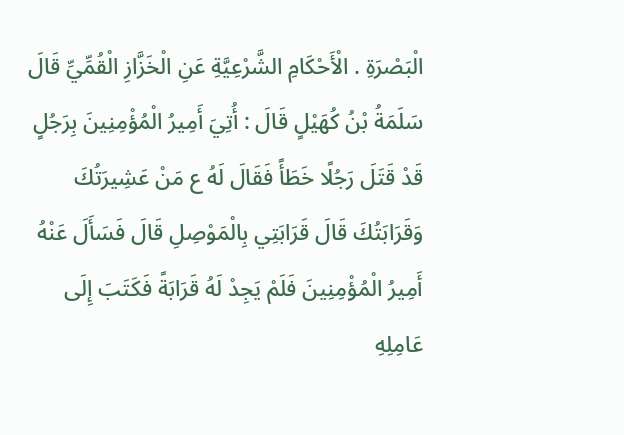الْبَصْرَةِ . الْأَحْكَامِ الشَّرْعِيَّةِ عَنِ الْخَزَّازِ الْقُمِّيِّ قَالَ سَلَمَةُ بْنُ كُهَيْلٍ قَالَ : أُتِيَ أَمِيرُ الْمُؤْمِنِينَ بِرَجُلٍ قَدْ قَتَلَ رَجُلًا خَطَأً فَقَالَ لَهُ ع مَنْ عَشِيرَتُكَ وَقَرَابَتُكَ قَالَ قَرَابَتِي بِالْمَوْصِلِ قَالَ فَسَأَلَ عَنْهُ أَمِيرُ الْمُؤْمِنِينَ فَلَمْ يَجِدْ لَهُ قَرَابَةً فَكَتَبَ إِلَى عَامِلِهِ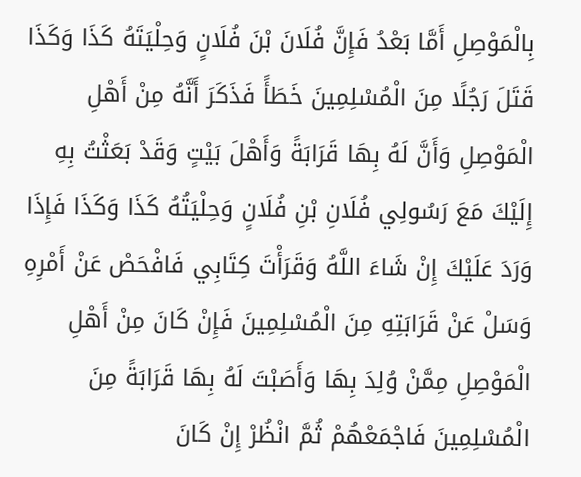بِالْمَوْصِلِ أَمَّا بَعْدُ فَإِنَّ فُلَانَ بْنَ فُلَانٍ وَحِلْيَتَهُ كَذَا وَكَذَا قَتَلَ رَجُلًا مِنَ الْمُسْلِمِينَ خَطَأً فَذَكَرَ أَنَّهُ مِنْ أَهْلِ الْمَوْصِلِ وَأَنَّ لَهُ بِهَا قَرَابَةً وَأَهْلَ بَيْتٍ وَقَدْ بَعَثْتُ بِهِ إِلَيْكَ مَعَ رَسُولِي فُلَانِ بْنِ فُلَانٍ وَحِلْيَتُهُ كَذَا وَكَذَا فَإِذَا وَرَدَ عَلَيْكَ إِنْ شَاءَ اللَّهُ وَقَرَأْتَ كِتَابِي فَافْحَصْ عَنْ أَمْرِهِ وَسَلْ عَنْ قَرَابَتِهِ مِنَ الْمُسْلِمِينَ فَإِنْ كَانَ مِنْ أَهْلِ الْمَوْصِلِ مِمَّنْ وُلِدَ بِهَا وَأَصَبْتَ لَهُ بِهَا قَرَابَةً مِنَ الْمُسْلِمِينَ فَاجْمَعْهُمْ ثُمَّ انْظُرْ إِنْ كَانَ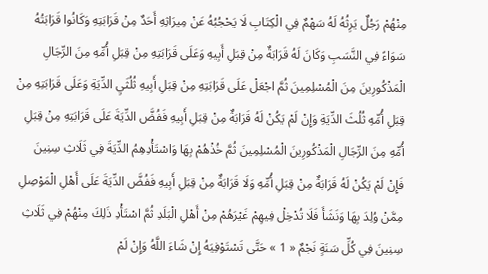مِنْهُمْ رَجُلٌ يَرِثُهُ لَهُ سَهْمٌ فِي الْكِتَابِ لَا يَحْجُبُهُ عَنْ مِيرَاثِهِ أَحَدٌ مِنْ قَرَابَتِهِ وَكَانُوا قَرَابَتُهُ سَوَاءً فِي النَّسَبِ وَكَانَ لَهُ قَرَابَةٌ مِنْ قِبَلِ أَبِيهِ وَعَلَى قَرَابَتِهِ مِنْ قِبَلِ أُمِّهِ مِنَ الرِّجَالِ الْمَذْكُورِينَ مِنَ الْمُسْلِمِينَ ثُمَّ اجْعَلْ عَلَى قَرَابَتِهِ مِنْ قِبَلِ أَبِيهِ ثُلُثَيِ الدِّيَةِ وَعَلَى قَرَابَتِهِ مِنْ قِبَلِ أُمِّهِ ثُلُثَ الدِّيَةِ وَإِنْ لَمْ يَكُنْ لَهُ قَرَابَةٌ مِنْ قِبَلِ أَبِيهِ فَفُضَّ الدِّيَةَ عَلَى قَرَابَتِهِ مِنْ قِبَلِ أُمِّهِ مِنَ الرِّجَالِ الْمَذْكُورِينَ الْمُسْلِمِينَ ثُمَّ خُذْهُمْ بِهَا وَاسْتَأْدِهِمُ الدِّيَةَ فِي ثَلَاثِ سِنِينَ فَإِنْ لَمْ يَكُنْ لَهُ قَرَابَةٌ مِنْ قِبَلِ أُمِّهِ وَلَا قَرَابَةٌ مِنْ قِبَلِ أَبِيهِ فَفُضَّ الدِّيَةَ عَلَى أَهْلِ الْمَوْصِلِ مِمَّنْ وُلِدَ بِهَا وَنَشَأَ فَلَا تُدْخِلْ فِيهِمْ غَيْرَهُمْ مِنْ أَهْلِ الْبَلَدِ ثُمَّ اسْتَأْدِ ذَلِكَ مِنْهُمْ فِي ثَلَاثِ سِنِينَ فِي كُلِّ سَنَةٍ نَجْمٌ « 1 » حَتَّى تَسْتَوْفِيَهُ إِنْ شَاءَ اللَّهُ وَإِنْ لَمْ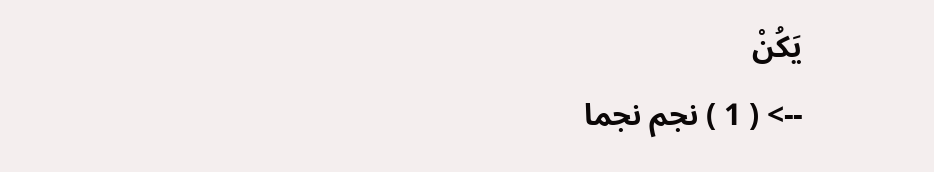يَكُنْ
--> ( 1 ) نجم نجما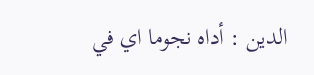الدين : أداه نجوما اي في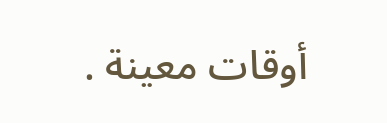أوقات معينة .